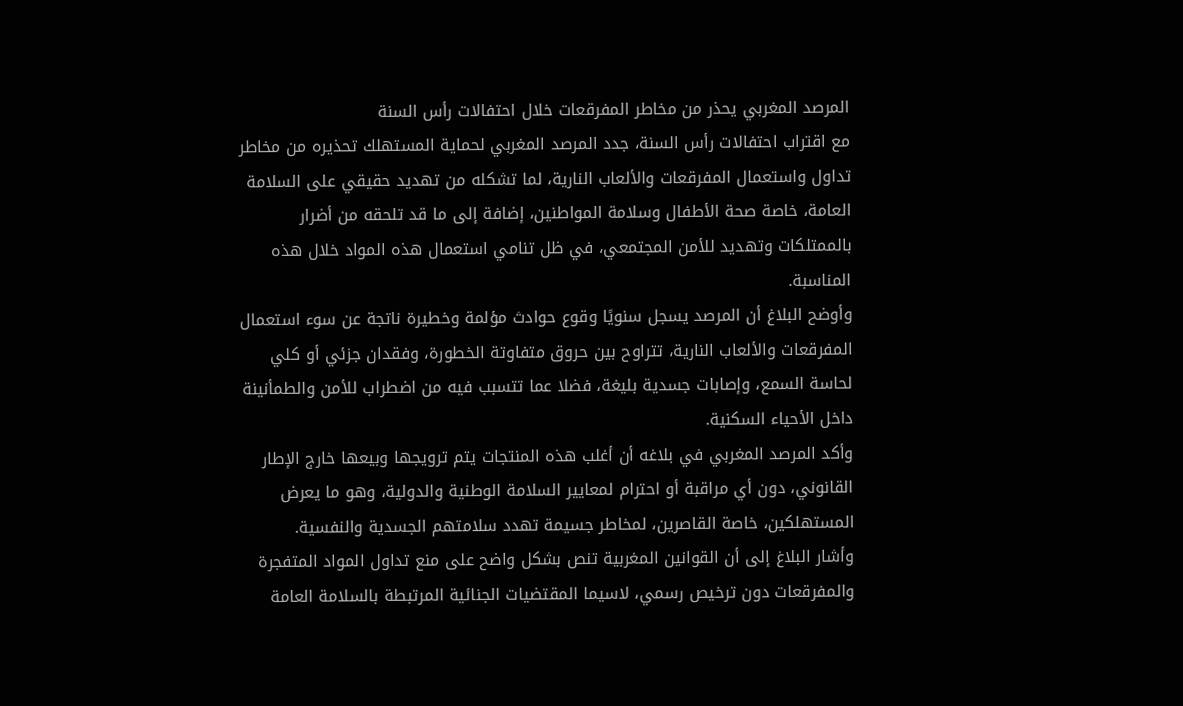المرصد المغربي يحذر من مخاطر المفرقعات خلال احتفالات رأس السنة
مع اقتراب احتفالات رأس السنة، جدد المرصد المغربي لحماية المستهلك تحذيره من مخاطر تداول واستعمال المفرقعات والألعاب النارية، لما تشكله من تهديد حقيقي على السلامة العامة، خاصة صحة الأطفال وسلامة المواطنين، إضافة إلى ما قد تلحقه من أضرار بالممتلكات وتهديد للأمن المجتمعي، في ظل تنامي استعمال هذه المواد خلال هذه المناسبة.
وأوضح البلاغ أن المرصد يسجل سنويًا وقوع حوادث مؤلمة وخطيرة ناتجة عن سوء استعمال المفرقعات والألعاب النارية، تتراوح بين حروق متفاوتة الخطورة، وفقدان جزئي أو كلي لحاسة السمع، وإصابات جسدية بليغة، فضلا عما تتسبب فيه من اضطراب للأمن والطمأنينة داخل الأحياء السكنية.
وأكد المرصد المغربي في بلاغه أن أغلب هذه المنتجات يتم ترويجها وبيعها خارج الإطار القانوني، دون أي مراقبة أو احترام لمعايير السلامة الوطنية والدولية، وهو ما يعرض المستهلكين، خاصة القاصرين، لمخاطر جسيمة تهدد سلامتهم الجسدية والنفسية.
وأشار البلاغ إلى أن القوانين المغربية تنص بشكل واضح على منع تداول المواد المتفجرة والمفرقعات دون ترخيص رسمي، لاسيما المقتضيات الجنائية المرتبطة بالسلامة العامة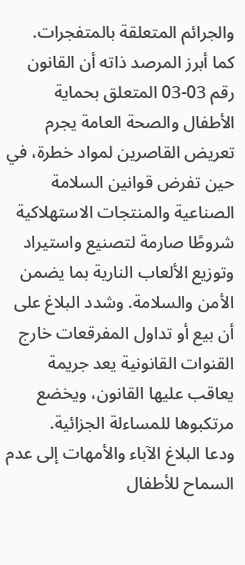والجرائم المتعلقة بالمتفجرات.
كما أبرز المرصد ذاته أن القانون رقم 03-03 المتعلق بحماية الأطفال والصحة العامة يجرم تعريض القاصرين لمواد خطرة، في حين تفرض قوانين السلامة الصناعية والمنتجات الاستهلاكية شروطًا صارمة لتصنيع واستيراد وتوزيع الألعاب النارية بما يضمن الأمن والسلامة. وشدد البلاغ على أن بيع أو تداول المفرقعات خارج القنوات القانونية يعد جريمة يعاقب عليها القانون، ويخضع مرتكبوها للمساءلة الجزائية.
ودعا البلاغ الآباء والأمهات إلى عدم السماح للأطفال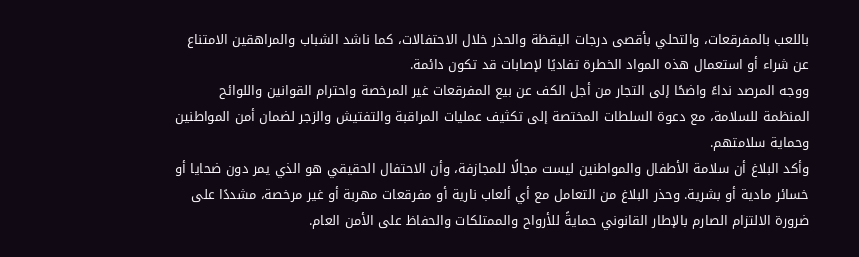باللعب بالمفرقعات، والتحلي بأقصى درجات اليقظة والحذر خلال الاحتفالات، كما ناشد الشباب والمراهقين الامتناع عن شراء أو استعمال هذه المواد الخطرة تفاديًا لإصابات قد تكون دائمة.
ووجه المرصد نداءً واضحًا إلى التجار من أجل الكف عن بيع المفرقعات غير المرخصة واحترام القوانين واللوائح المنظمة للسلامة، مع دعوة السلطات المختصة إلى تكثيف عمليات المراقبة والتفتيش والزجر لضمان أمن المواطنين وحماية سلامتهم.
وأكد البلاغ أن سلامة الأطفال والمواطنين ليست مجالًا للمجازفة، وأن الاحتفال الحقيقي هو الذي يمر دون ضحايا أو خسائر مادية أو بشرية. وحذر البلاغ من التعامل مع أي ألعاب نارية أو مفرقعات مهربة أو غير مرخصة، مشددًا على ضرورة الالتزام الصارم بالإطار القانوني حمايةً للأرواح والممتلكات والحفاظ على الأمن العام.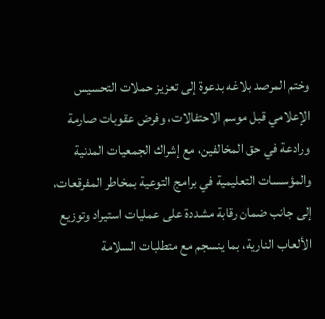وختم المرصد بلاغه بدعوة إلى تعزيز حملات التحسيس الإعلامي قبل موسم الاحتفالات، وفرض عقوبات صارمة ورادعة في حق المخالفين، مع إشراك الجمعيات المدنية والمؤسسات التعليمية في برامج التوعية بمخاطر المفرقعات، إلى جانب ضمان رقابة مشددة على عمليات استيراد وتوزيع الألعاب النارية، بما ينسجم مع متطلبات السلامة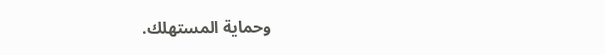وحماية المستهلك.